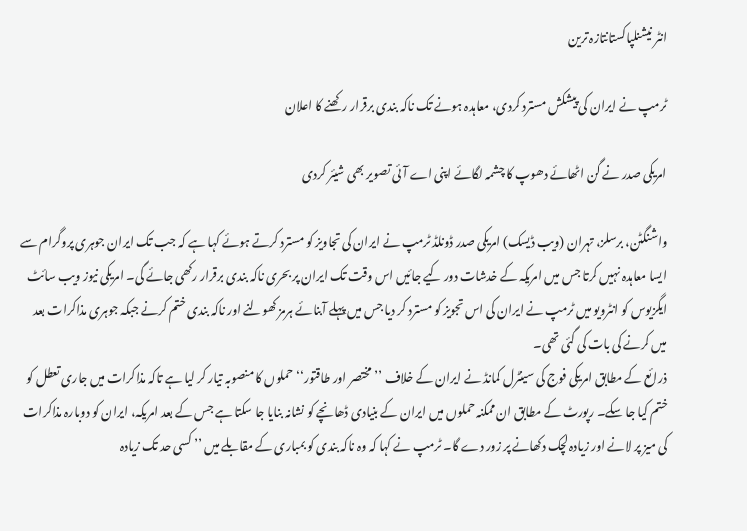انٹر نیشنلپاکستانتازہ ترین

ٹرمپ نے ایران کی پیشکش مسترد کردی، معاہدہ ہونے تک ناکہ بندی برقرار رکھنے کا اعلان

امریکی صدر نے گن اٹھائے دھوپ کا چشمہ لگائے اپنی اے آئی تصویر بھی شیئر کردی

واشنگٹن، برسلز، تہران (ویب ڈیسک) امریکی صدر ڈونلڈ ٹرمپ نے ایران کی تجاویز کو مسترد کرتے ہوئے کہا ہے کہ جب تک ایران جوہری پروگرام سے ایسا معاہدہ نہیں کرتا جس میں امریکہ کے خدشات دور کیے جائیں اس وقت تک ایران پر بحری ناکہ بندی برقرار رکھی جائے گی۔ امریکی نیوز ویب سائٹ ایگزیوس کو انٹرویو میں ٹرمپ نے ایران کی اس تجویز کو مسترد کر دیا جس میں پہلے آبنائے ہرمز کھولنے اور ناکہ بندی ختم کرنے جبکہ جوہری مذاکرات بعد میں کرنے کی بات کی گئی تھی۔
ذرائع کے مطابق امریکی فوج کی سینٹرل کمانڈ نے ایران کے خلاف ’’ مختصر اور طاقتور‘‘ حملوں کا منصوبہ تیار کر لیا ہے تاکہ مذاکرات میں جاری تعطل کو ختم کیا جا سکے۔ رپورٹ کے مطابق ان ممکنہ حملوں میں ایران کے بنیادی ڈھانچے کو نشانہ بنایا جا سکتا ہے جس کے بعد امریکہ، ایران کو دوبارہ مذاکرات کی میز پر لانے اور زیادہ لچک دکھانے پر زور دے گا۔ ٹرمپ نے کہا کہ وہ ناکہ بندی کو بمباری کے مقابلے میں ’’ کسی حد تک زیادہ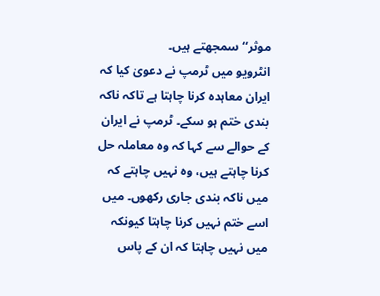موثر‘‘ سمجھتے ہیں۔
انٹرویو میں ٹرمپ نے دعویٰ کیا کہ ایران معاہدہ کرنا چاہتا ہے تاکہ ناکہ بندی ختم ہو سکے۔ ٹرمپ نے ایران کے حوالے سے کہا کہ وہ معاملہ حل کرنا چاہتے ہیں، وہ نہیں چاہتے کہ میں ناکہ بندی جاری رکھوں۔ میں اسے ختم نہیں کرنا چاہتا کیونکہ میں نہیں چاہتا کہ ان کے پاس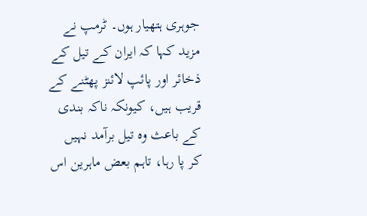جوہری ہتھیار ہوں۔ ٹرمپ نے مزید کہا کہ ایران کے تیل کے ذخائر اور پائپ لائنز پھٹنے کے قریب ہیں، کیونکہ ناکہ بندی کے باعث وہ تیل برآمد نہیں کر پا رہا، تاہم بعض ماہرین اس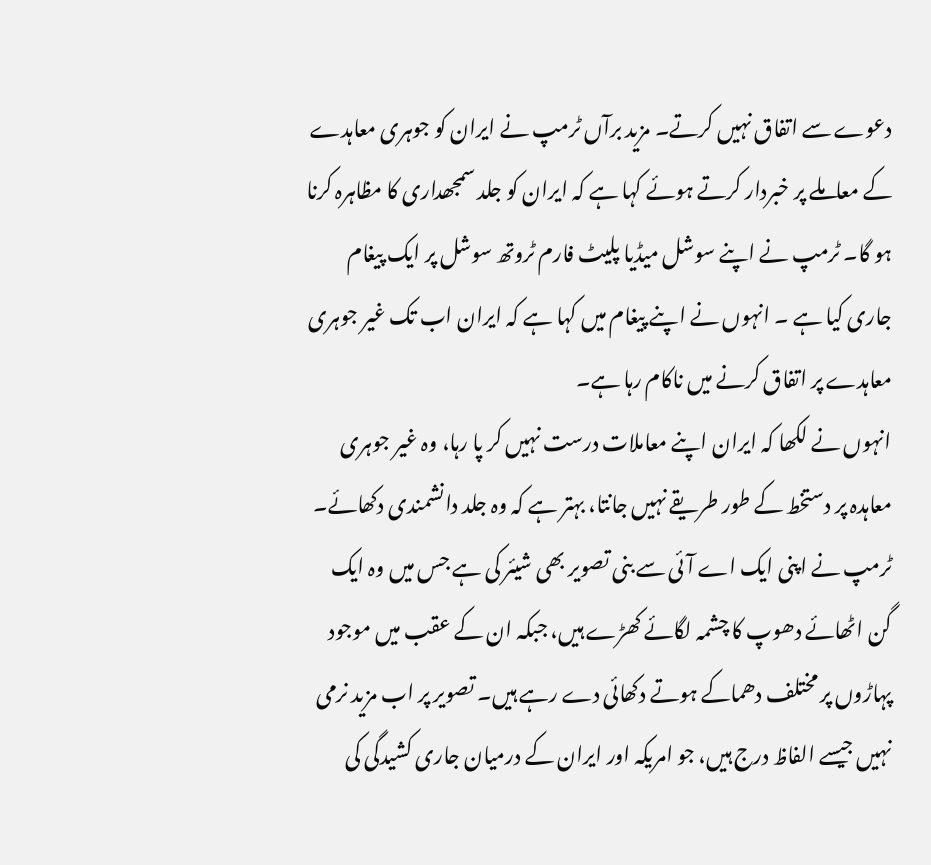دعوے سے اتفاق نہیں کرتے۔ مزید برآں ٹرمپ نے ایران کو جوہری معاہدے کے معاملے پر خبردار کرتے ہوئے کہا ہے کہ ایران کو جلد سمجھداری کا مظاہرہ کرنا ہو گا۔ ٹرمپ نے اپنے سوشل میڈیا پلیٹ فارم ٹروتھ سوشل پر ایک پیغام جاری کیا ہے ۔ انہوں نے اپنے پیغام میں کہا ہے کہ ایران اب تک غیر جوہری معاہدے پر اتفاق کرنے میں ناکام رہا ہے۔
انہوں نے لکھا کہ ایران اپنے معاملات درست نہیں کر پا رہا، وہ غیر جوہری معاہدہ پر دستخط کے طور طریقے نہیں جانتا، بہتر ہے کہ وہ جلد دانشمندی دکھائے۔ ٹرمپ نے اپنی ایک اے آئی سے بنی تصویر بھی شیئر کی ہے جس میں وہ ایک گن اٹھائے دھوپ کا چشمہ لگائے کھڑے ہیں، جبکہ ان کے عقب میں موجود پہاڑوں پر مختلف دھماکے ہوتے دکھائی دے رہے ہیں۔ تصویر پر اب مزید نرمی نہیں جیسے الفاظ درج ہیں، جو امریکہ اور ایران کے درمیان جاری کشیدگی کی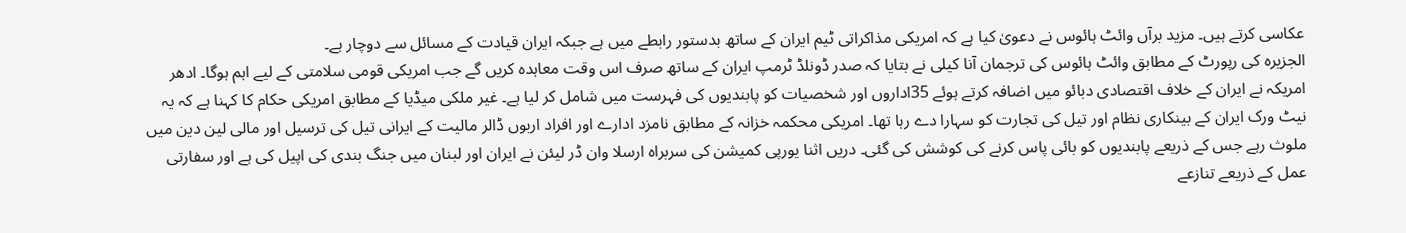عکاسی کرتے ہیں۔ مزید برآں وائٹ ہائوس نے دعویٰ کیا ہے کہ امریکی مذاکراتی ٹیم ایران کے ساتھ بدستور رابطے میں ہے جبکہ ایران قیادت کے مسائل سے دوچار ہے۔
الجزیرہ کی رپورٹ کے مطابق وائٹ ہائوس کی ترجمان آنا کیلی نے بتایا کہ صدر ڈونلڈ ٹرمپ ایران کے ساتھ صرف اس وقت معاہدہ کریں گے جب امریکی قومی سلامتی کے لیے اہم ہوگا۔ ادھر امریکہ نے ایران کے خلاف اقتصادی دبائو میں اضافہ کرتے ہوئے 35اداروں اور شخصیات کو پابندیوں کی فہرست میں شامل کر لیا ہے۔ غیر ملکی میڈیا کے مطابق امریکی حکام کا کہنا ہے کہ یہ نیٹ ورک ایران کے بینکاری نظام اور تیل کی تجارت کو سہارا دے رہا تھا۔ امریکی محکمہ خزانہ کے مطابق نامزد ادارے اور افراد اربوں ڈالر مالیت کے ایرانی تیل کی ترسیل اور مالی لین دین میں ملوث رہے جس کے ذریعے پابندیوں کو بائی پاس کرنے کی کوشش کی گئی۔ دریں اثنا یورپی کمیشن کی سربراہ ارسلا وان ڈر لیئن نے ایران اور لبنان میں جنگ بندی کی اپیل کی ہے اور سفارتی عمل کے ذریعے تنازعے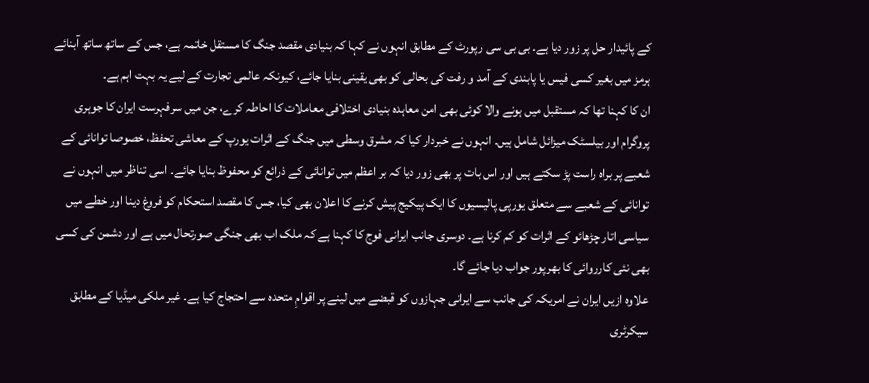کے پائیدار حل پر زور دیا ہے۔ بی بی سی رپورٹ کے مطابق انہوں نے کہا کہ بنیادی مقصد جنگ کا مستقل خاتمہ ہے، جس کے ساتھ ساتھ آبنائے ہرمز میں بغیر کسی فیس یا پابندی کے آمد و رفت کی بحالی کو بھی یقینی بنایا جائے، کیونکہ عالمی تجارت کے لیے یہ بہت اہم ہے۔
ان کا کہنا تھا کہ مستقبل میں ہونے والا کوئی بھی امن معاہدہ بنیادی اختلافی معاملات کا احاطہ کرے، جن میں سرفہرست ایران کا جوہری پروگرام اور بیلسٹک میزائل شامل ہیں۔ انہوں نے خبردار کیا کہ مشرق وسطی میں جنگ کے اثرات یورپ کے معاشی تحفظ، خصوصا توانائی کے شعبے پر براہ راست پڑ سکتے ہیں اور اس بات پر بھی زور دیا کہ بر اعظم میں توانائی کے ذرائع کو محفوظ بنایا جائے۔ اسی تناظر میں انہوں نے توانائی کے شعبے سے متعلق یورپی پالیسیوں کا ایک پیکیج پیش کرنے کا اعلان بھی کیا، جس کا مقصد استحکام کو فروغ دینا اور خطے میں سیاسی اتار چڑھائو کے اثرات کو کم کرنا ہے۔ دوسری جانب ایرانی فوج کا کہنا ہے کہ ملک اب بھی جنگی صورتحال میں ہے اور دشمن کی کسی بھی نئی کارروائی کا بھرپور جواب دیا جائے گا۔
علاوہ ازیں ایران نے امریکہ کی جانب سے ایرانی جہازوں کو قبضے میں لینے پر اقوامِ متحدہ سے احتجاج کیا ہے۔ غیر ملکی میڈیا کے مطابق سیکرٹری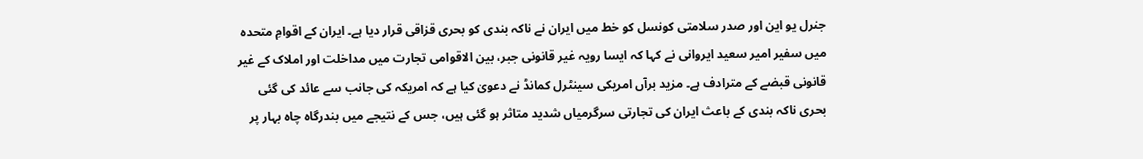جنرل یو این اور صدر سلامتی کونسل کو خط میں ایران نے ناکہ بندی کو بحری قزاقی قرار دیا ہے۔ ایران کے اقوامِ متحدہ میں سفیر امیر سعید ایروانی نے کہا کہ ایسا رویہ غیر قانونی جبر، بین الاقوامی تجارت میں مداخلت اور املاک کے غیر قانونی قبضے کے مترادف ہے۔ مزید برآں امریکی سینٹرل کمانڈ نے دعویٰ کیا ہے کہ امریکہ کی جانب سے عائد کی گئی بحری ناکہ بندی کے باعث ایران کی تجارتی سرگرمیاں شدید متاثر ہو گئی ہیں، جس کے نتیجے میں بندرگاہ چاہ بہار پر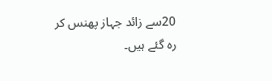20سے زائد جہاز پھنس کر رہ گئے ہیں۔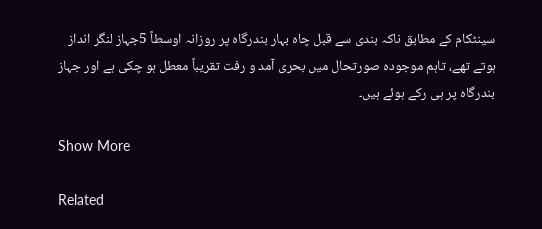سینٹکام کے مطابق ناکہ بندی سے قبل چاہ بہار بندرگاہ پر روزانہ اوسطاً 5جہاز لنگر انداز ہوتے تھے، تاہم موجودہ صورتحال میں بحری آمد و رفت تقریباً معطل ہو چکی ہے اور جہاز بندرگاہ پر ہی رکے ہوئے ہیں۔

Show More

Related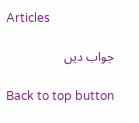Articles

جواب دیں

Back to top button